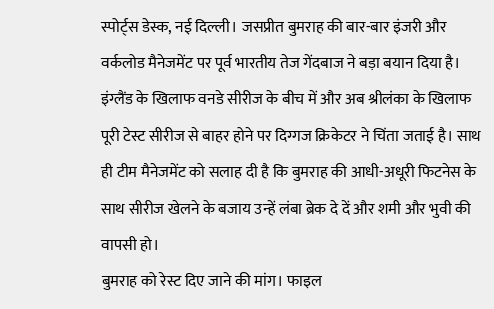स्पोर्ट्स डेस्क, नई दिल्ली। जसप्रीत बुमराह की बार-बार इंजरी और वर्कलोड मैनेजमेंट पर पूर्व भारतीय तेज गेंदबाज ने बड़ा बयान दिया है। इंग्लैंड के खिलाफ वनडे सीरीज के बीच में और अब श्रीलंका के खिलाफ पूरी टेस्ट सीरीज से बाहर होने पर दिग्गज क्रिकेटर ने चिंता जताई है। साथ ही टीम मैनेजमेंट को सलाह दी है कि बुमराह की आधी-अधूरी फिटनेस के साथ सीरीज खेलने के बजाय उन्हें लंबा ब्रेक दे दें और शमी और भुवी की वापसी हो।
बुमराह को रेस्ट दिए जाने की मांग। फाइल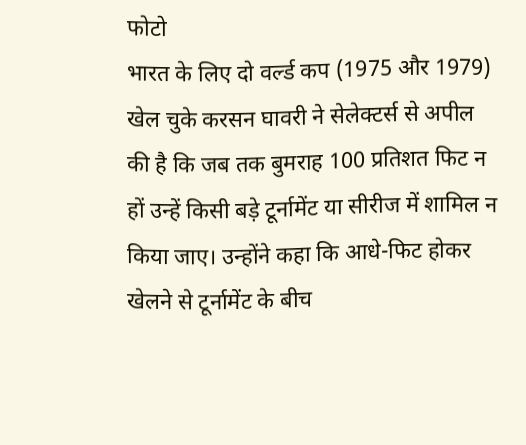फोटो
भारत के लिए दो वर्ल्ड कप (1975 और 1979) खेल चुके करसन घावरी ने सेलेक्टर्स से अपील की है कि जब तक बुमराह 100 प्रतिशत फिट न हों उन्हें किसी बड़े टूर्नामेंट या सीरीज में शामिल न किया जाए। उन्होंने कहा कि आधे-फिट होकर खेलने से टूर्नामेंट के बीच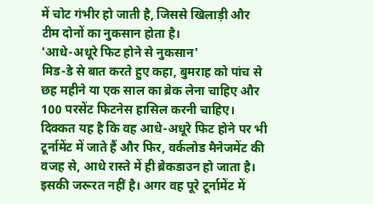में चोट गंभीर हो जाती है, जिससे खिलाड़ी और टीम दोनों का नुकसान होता है।
'आधे-अधूरे फिट होने से नुकसान'
मिड-डे से बात करते हुए कहा, बुमराह को पांच से छह महीने या एक साल का ब्रेक लेना चाहिए और 100 परसेंट फिटनेस हासिल करनी चाहिए। दिक्कत यह है कि वह आधे-अधूरे फिट होने पर भी टूर्नामेंट में जाते हैं और फिर, वर्कलोड मैनेजमेंट की वजह से, आधे रास्ते में ही ब्रेकडाउन हो जाता है। इसकी जरूरत नहीं है। अगर वह पूरे टूर्नामेंट में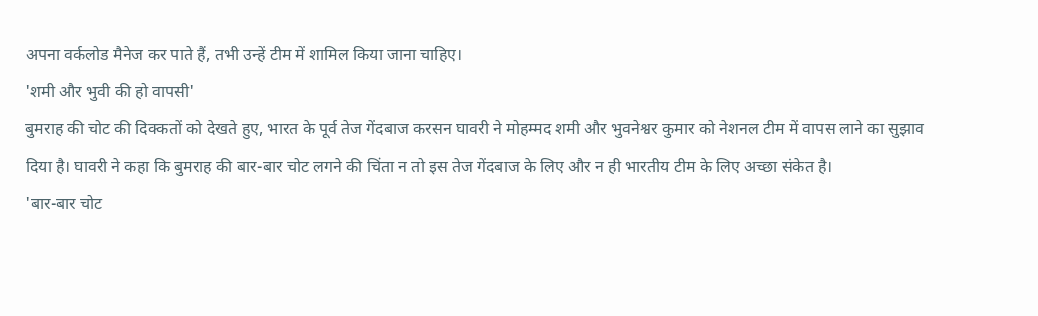अपना वर्कलोड मैनेज कर पाते हैं, तभी उन्हें टीम में शामिल किया जाना चाहिए।
'शमी और भुवी की हो वापसी'
बुमराह की चोट की दिक्कतों को देखते हुए, भारत के पूर्व तेज गेंदबाज करसन घावरी ने मोहम्मद शमी और भुवनेश्वर कुमार को नेशनल टीम में वापस लाने का सुझाव दिया है। घावरी ने कहा कि बुमराह की बार-बार चोट लगने की चिंता न तो इस तेज गेंदबाज के लिए और न ही भारतीय टीम के लिए अच्छा संकेत है।
'बार-बार चोट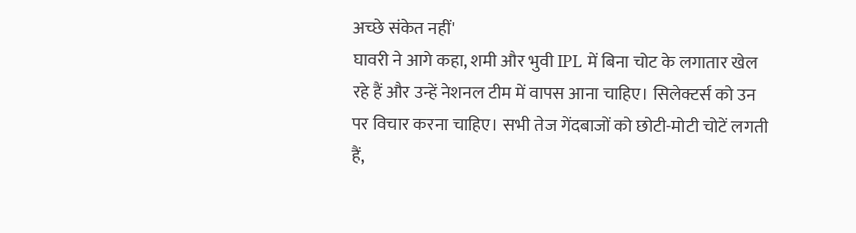अच्छे संकेत नहीं'
घावरी ने आगे कहा, शमी और भुवी IPL में बिना चोट के लगातार खेल रहे हैं और उन्हें नेशनल टीम में वापस आना चाहिए। सिलेक्टर्स को उन पर विचार करना चाहिए। सभी तेज गेंदबाजों को छोटी-मोटी चोटें लगती हैं,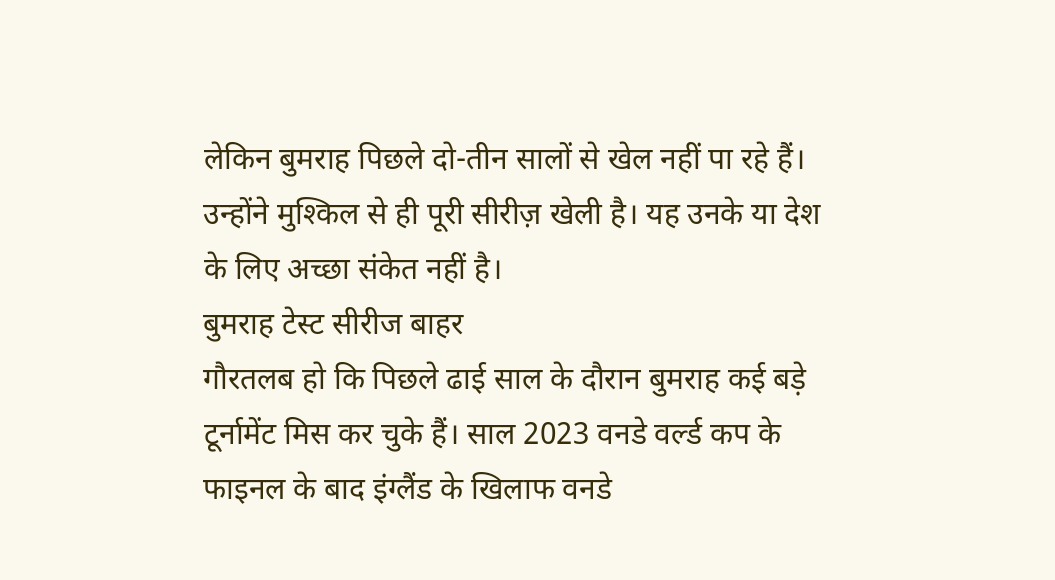लेकिन बुमराह पिछले दो-तीन सालों से खेल नहीं पा रहे हैं। उन्होंने मुश्किल से ही पूरी सीरीज़ खेली है। यह उनके या देश के लिए अच्छा संकेत नहीं है।
बुमराह टेस्ट सीरीज बाहर
गौरतलब हो कि पिछले ढाई साल के दौरान बुमराह कई बड़े टूर्नामेंट मिस कर चुके हैं। साल 2023 वनडे वर्ल्ड कप के फाइनल के बाद इंग्लैंड के खिलाफ वनडे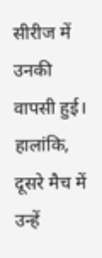सीरीज में उनकी वापसी हुई। हालांकि, दूसरे मैच में उन्हें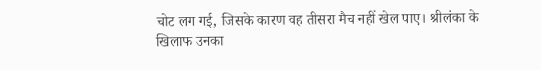चोट लग गई, जिसके कारण वह तीसरा मैच नहीं खेल पाए। श्रीलंका के खिलाफ उनका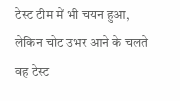टेस्ट टीम में भी चयन हुआ, लेकिन चोट उभर आने के चलते वह टेस्ट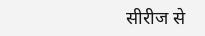सीरीज से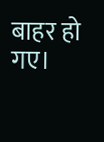बाहर हो गए।